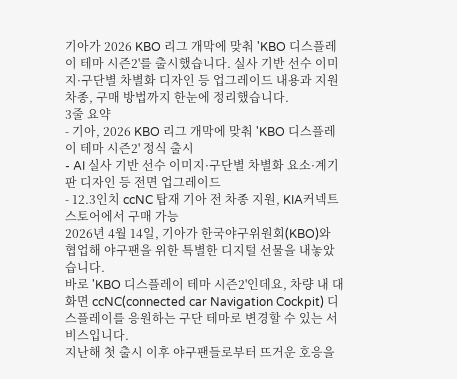기아가 2026 KBO 리그 개막에 맞춰 'KBO 디스플레이 테마 시즌2'를 출시했습니다. 실사 기반 선수 이미지·구단별 차별화 디자인 등 업그레이드 내용과 지원 차종, 구매 방법까지 한눈에 정리했습니다.
3줄 요약
- 기아, 2026 KBO 리그 개막에 맞춰 'KBO 디스플레이 테마 시즌2' 정식 출시
- AI 실사 기반 선수 이미지·구단별 차별화 요소·계기판 디자인 등 전면 업그레이드
- 12.3인치 ccNC 탑재 기아 전 차종 지원, KIA커넥트 스토어에서 구매 가능
2026년 4월 14일, 기아가 한국야구위원회(KBO)와 협업해 야구팬을 위한 특별한 디지털 선물을 내놓았습니다.
바로 'KBO 디스플레이 테마 시즌2'인데요, 차량 내 대화면 ccNC(connected car Navigation Cockpit) 디스플레이를 응원하는 구단 테마로 변경할 수 있는 서비스입니다.
지난해 첫 출시 이후 야구팬들로부터 뜨거운 호응을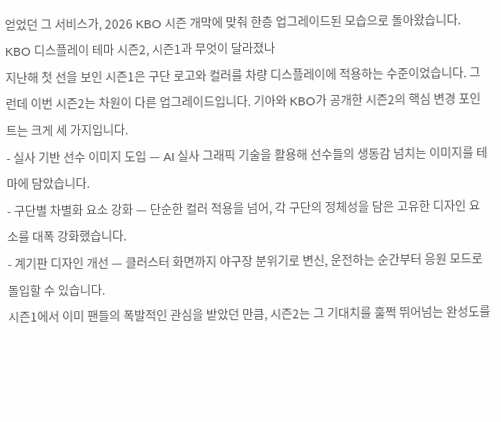얻었던 그 서비스가, 2026 KBO 시즌 개막에 맞춰 한층 업그레이드된 모습으로 돌아왔습니다.
KBO 디스플레이 테마 시즌2, 시즌1과 무엇이 달라졌나
지난해 첫 선을 보인 시즌1은 구단 로고와 컬러를 차량 디스플레이에 적용하는 수준이었습니다. 그런데 이번 시즌2는 차원이 다른 업그레이드입니다. 기아와 KBO가 공개한 시즌2의 핵심 변경 포인트는 크게 세 가지입니다.
- 실사 기반 선수 이미지 도입 — AI 실사 그래픽 기술을 활용해 선수들의 생동감 넘치는 이미지를 테마에 담았습니다.
- 구단별 차별화 요소 강화 — 단순한 컬러 적용을 넘어, 각 구단의 정체성을 담은 고유한 디자인 요소를 대폭 강화했습니다.
- 계기판 디자인 개선 — 클러스터 화면까지 야구장 분위기로 변신, 운전하는 순간부터 응원 모드로 돌입할 수 있습니다.
시즌1에서 이미 팬들의 폭발적인 관심을 받았던 만큼, 시즌2는 그 기대치를 훌쩍 뛰어넘는 완성도를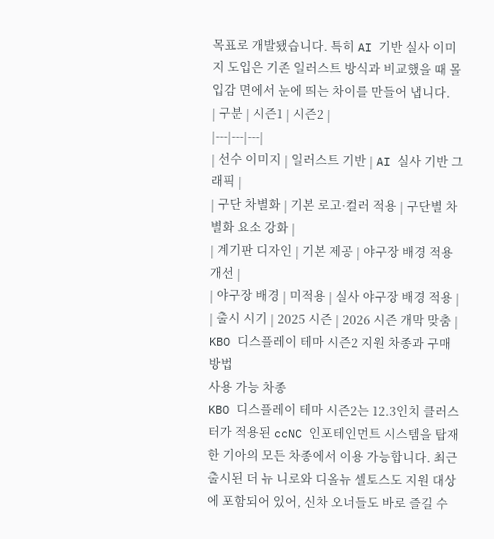목표로 개발됐습니다. 특히 AI 기반 실사 이미지 도입은 기존 일러스트 방식과 비교했을 때 몰입감 면에서 눈에 띄는 차이를 만들어 냅니다.
| 구분 | 시즌1 | 시즌2 |
|---|---|---|
| 선수 이미지 | 일러스트 기반 | AI 실사 기반 그래픽 |
| 구단 차별화 | 기본 로고·컬러 적용 | 구단별 차별화 요소 강화 |
| 계기판 디자인 | 기본 제공 | 야구장 배경 적용 개선 |
| 야구장 배경 | 미적용 | 실사 야구장 배경 적용 |
| 출시 시기 | 2025 시즌 | 2026 시즌 개막 맞춤 |
KBO 디스플레이 테마 시즌2 지원 차종과 구매 방법
사용 가능 차종
KBO 디스플레이 테마 시즌2는 12.3인치 클러스터가 적용된 ccNC 인포테인먼트 시스템을 탑재한 기아의 모든 차종에서 이용 가능합니다. 최근 출시된 더 뉴 니로와 디올뉴 셀토스도 지원 대상에 포함되어 있어, 신차 오너들도 바로 즐길 수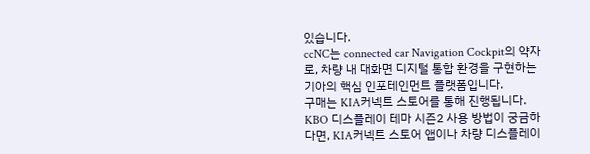있습니다.
ccNC는 connected car Navigation Cockpit의 약자로, 차량 내 대화면 디지털 통합 환경을 구현하는 기아의 핵심 인포테인먼트 플랫폼입니다.
구매는 KIA커넥트 스토어를 통해 진행됩니다. KBO 디스플레이 테마 시즌2 사용 방법이 궁금하다면, KIA커넥트 스토어 앱이나 차량 디스플레이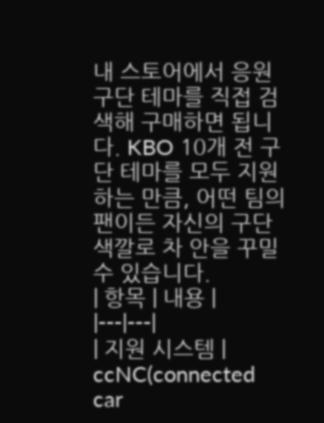내 스토어에서 응원 구단 테마를 직접 검색해 구매하면 됩니다. KBO 10개 전 구단 테마를 모두 지원하는 만큼, 어떤 팀의 팬이든 자신의 구단 색깔로 차 안을 꾸밀 수 있습니다.
| 항목 | 내용 |
|---|---|
| 지원 시스템 | ccNC(connected car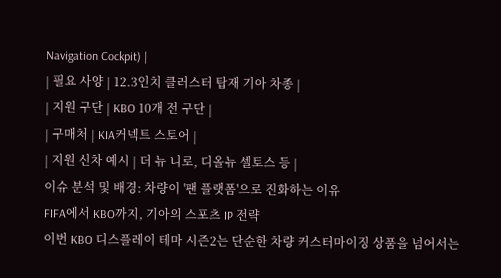Navigation Cockpit) |
| 필요 사양 | 12.3인치 클러스터 탑재 기아 차종 |
| 지원 구단 | KBO 10개 전 구단 |
| 구매처 | KIA커넥트 스토어 |
| 지원 신차 예시 | 더 뉴 니로, 디올뉴 셀토스 등 |
이슈 분석 및 배경: 차량이 '팬 플랫폼'으로 진화하는 이유
FIFA에서 KBO까지, 기아의 스포츠 IP 전략
이번 KBO 디스플레이 테마 시즌2는 단순한 차량 커스터마이징 상품을 넘어서는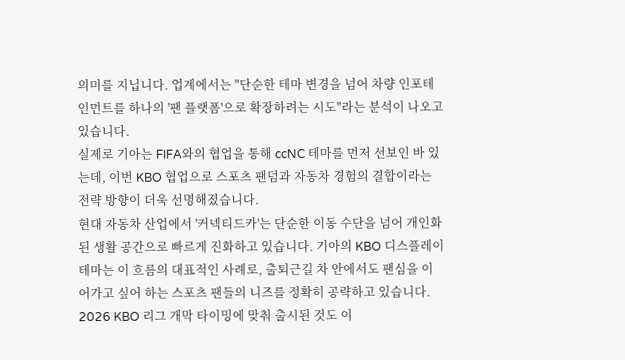의미를 지닙니다. 업계에서는 "단순한 테마 변경을 넘어 차량 인포테인먼트를 하나의 '팬 플랫폼'으로 확장하려는 시도"라는 분석이 나오고 있습니다.
실제로 기아는 FIFA와의 협업을 통해 ccNC 테마를 먼저 선보인 바 있는데, 이번 KBO 협업으로 스포츠 팬덤과 자동차 경험의 결합이라는 전략 방향이 더욱 선명해졌습니다.
현대 자동차 산업에서 '커넥티드카'는 단순한 이동 수단을 넘어 개인화된 생활 공간으로 빠르게 진화하고 있습니다. 기아의 KBO 디스플레이 테마는 이 흐름의 대표적인 사례로, 출퇴근길 차 안에서도 팬심을 이어가고 싶어 하는 스포츠 팬들의 니즈를 정확히 공략하고 있습니다. 2026 KBO 리그 개막 타이밍에 맞춰 출시된 것도 이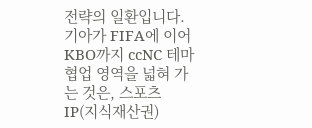전략의 일환입니다.
기아가 FIFA에 이어 KBO까지 ccNC 테마 협업 영역을 넓혀 가는 것은, 스포츠 IP(지식재산권)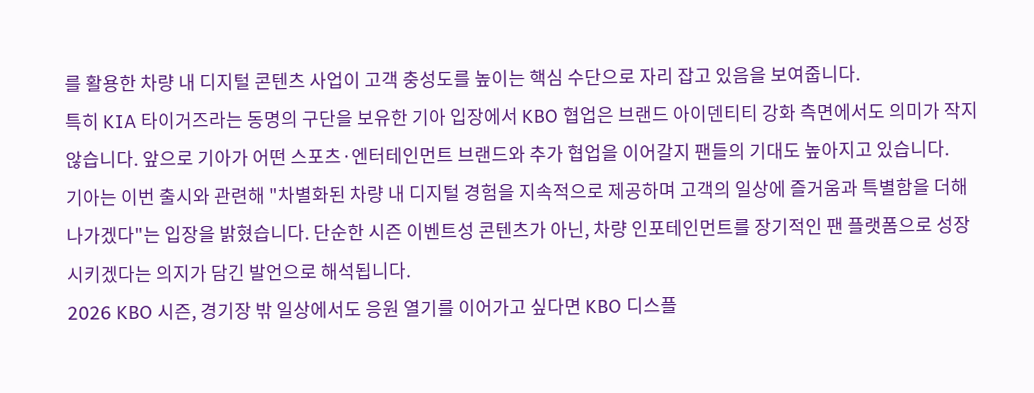를 활용한 차량 내 디지털 콘텐츠 사업이 고객 충성도를 높이는 핵심 수단으로 자리 잡고 있음을 보여줍니다.
특히 KIA 타이거즈라는 동명의 구단을 보유한 기아 입장에서 KBO 협업은 브랜드 아이덴티티 강화 측면에서도 의미가 작지 않습니다. 앞으로 기아가 어떤 스포츠·엔터테인먼트 브랜드와 추가 협업을 이어갈지 팬들의 기대도 높아지고 있습니다.
기아는 이번 출시와 관련해 "차별화된 차량 내 디지털 경험을 지속적으로 제공하며 고객의 일상에 즐거움과 특별함을 더해 나가겠다"는 입장을 밝혔습니다. 단순한 시즌 이벤트성 콘텐츠가 아닌, 차량 인포테인먼트를 장기적인 팬 플랫폼으로 성장시키겠다는 의지가 담긴 발언으로 해석됩니다.
2026 KBO 시즌, 경기장 밖 일상에서도 응원 열기를 이어가고 싶다면 KBO 디스플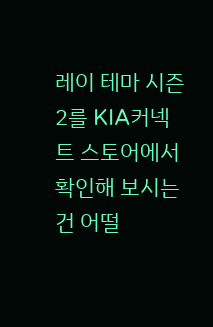레이 테마 시즌2를 KIA커넥트 스토어에서 확인해 보시는 건 어떨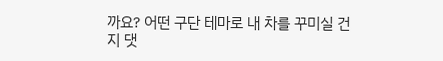까요? 어떤 구단 테마로 내 차를 꾸미실 건지 댓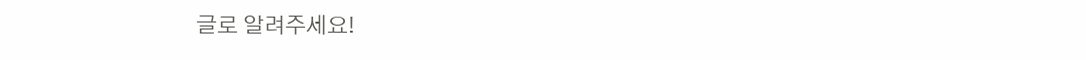글로 알려주세요!